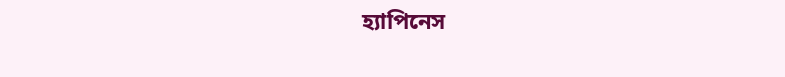হ্যাপিনেস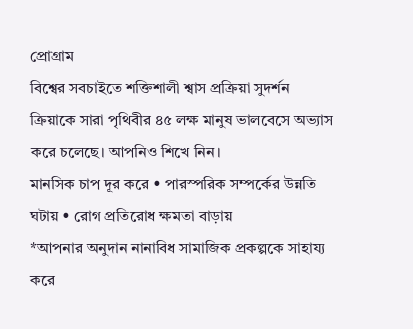প্রোগ্রাম
বিশ্বের সবচাইতে শক্তিশালী শ্বাস প্রক্রিয়া সুদর্শন ক্রিয়াকে সারা পৃথিবীর ৪৫ লক্ষ মানুষ ভালবেসে অভ্যাস করে চলেছে। আপনিও শিখে নিন।
মানসিক চাপ দূর করে • পারস্পরিক সম্পর্কের উন্নতি ঘটায় • রোগ প্রতিরোধ ক্ষমতা বাড়ায়
*আপনার অনুদান নানাবিধ সামাজিক প্রকল্পকে সাহায্য করে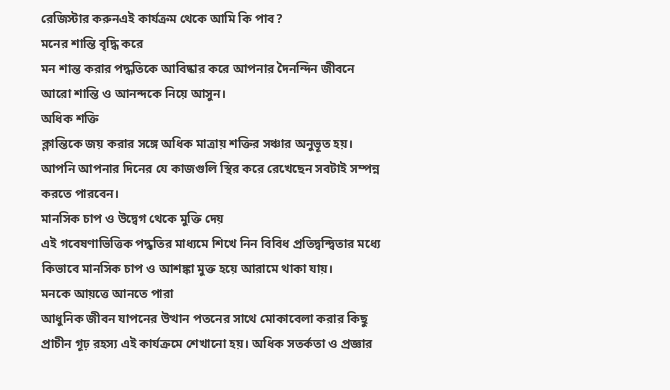রেজিস্টার করুনএই কার্যক্রম থেকে আমি কি পাব?
মনের শান্তি বৃদ্ধি করে
মন শান্ত করার পদ্ধতিকে আবিষ্কার করে আপনার দৈনন্দিন জীবনে আরো শান্তি ও আনন্দকে নিয়ে আসুন।
অধিক শক্তি
ক্লান্তিকে জয় করার সঙ্গে অধিক মাত্রায় শক্তির সঞ্চার অনুভূত হয়। আপনি আপনার দিনের যে কাজগুলি স্থির করে রেখেছেন সবটাই সম্পন্ন করতে পারবেন।
মানসিক চাপ ও উদ্বেগ থেকে মুক্তি দেয়
এই গবেষণাভিত্তিক পদ্ধতির মাধ্যমে শিখে নিন বিবিধ প্রতিদ্বন্দ্বিতার মধ্যে কিভাবে মানসিক চাপ ও আশঙ্কা মুক্ত হয়ে আরামে থাকা যায়।
মনকে আয়ত্তে আনতে পারা
আধুনিক জীবন যাপনের উত্থান পতনের সাথে মোকাবেলা করার কিছু প্রাচীন গূঢ় রহস্য এই কার্যক্রমে শেখানো হয়। অধিক সতর্কতা ও প্রজ্ঞার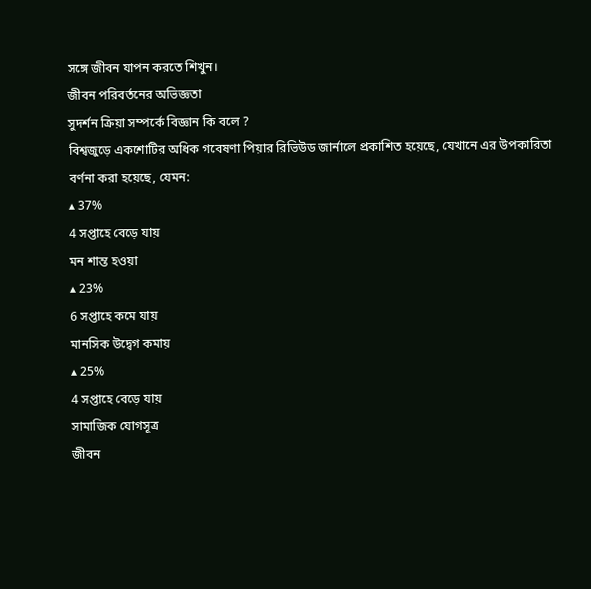সঙ্গে জীবন যাপন করতে শিখুন।
জীবন পরিবর্তনের অভিজ্ঞতা
সুদর্শন ক্রিয়া সম্পর্কে বিজ্ঞান কি বলে ?
বিশ্বজুড়ে একশোটির অধিক গবেষণা পিয়ার রিভিউড জার্নালে প্রকাশিত হয়েছে, যেখানে এর উপকারিতা বর্ণনা করা হয়েছে, যেমন:
▴ 37%
4 সপ্তাহে বেড়ে যায়
মন শান্ত হওয়া
▴ 23%
6 সপ্তাহে কমে যায়
মানসিক উদ্বেগ কমায়
▴ 25%
4 সপ্তাহে বেড়ে যায়
সামাজিক যোগসূত্র
জীবন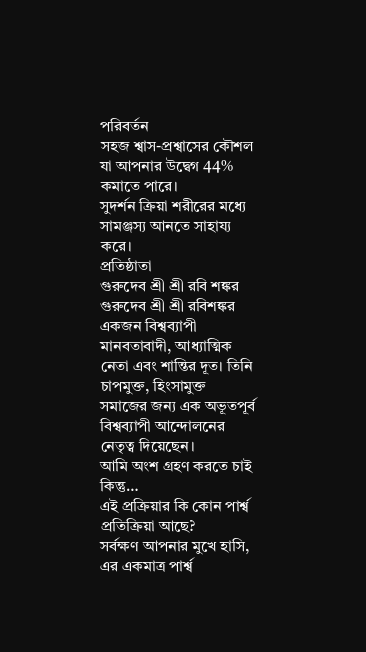পরিবর্তন
সহজ শ্বাস-প্রশ্বাসের কৌশল যা আপনার উদ্বেগ 44% কমাতে পারে।
সুদর্শন ক্রিয়া শরীরের মধ্যে সামঞ্জস্য আনতে সাহায্য করে।
প্রতিষ্ঠাতা
গুরুদেব শ্রী শ্রী রবি শঙ্কর
গুরুদেব শ্রী শ্রী রবিশঙ্কর একজন বিশ্বব্যাপী মানবতাবাদী, আধ্যাত্মিক নেতা এবং শান্তির দূত। তিনি চাপমুক্ত, হিংসামুক্ত সমাজের জন্য এক অভূতপূর্ব বিশ্বব্যাপী আন্দোলনের নেতৃত্ব দিয়েছেন।
আমি অংশ গ্রহণ করতে চাই কিন্তু…
এই প্রক্রিয়ার কি কোন পার্শ্ব প্রতিক্রিয়া আছে?
সর্বক্ষণ আপনার মুখে হাসি, এর একমাত্র পার্শ্ব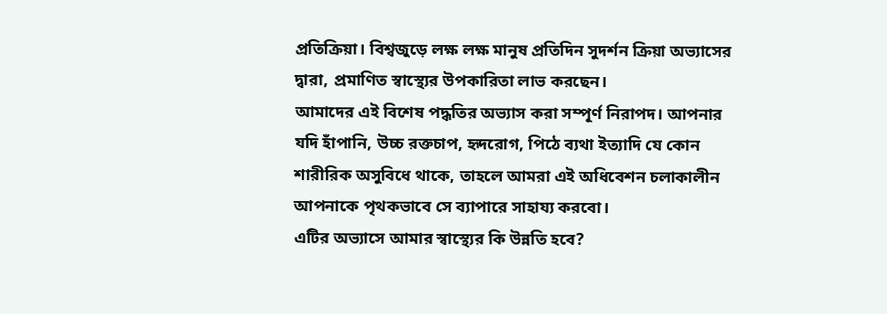প্রতিক্রিয়া। বিশ্বজুড়ে লক্ষ লক্ষ মানুষ প্রতিদিন সুদর্শন ক্রিয়া অভ্যাসের দ্বারা, প্রমাণিত স্বাস্থ্যের উপকারিতা লাভ করছেন।
আমাদের এই বিশেষ পদ্ধতির অভ্যাস করা সম্পূর্ণ নিরাপদ। আপনার যদি হাঁপানি, উচ্চ রক্তচাপ, হৃদরোগ, পিঠে ব্যথা ইত্যাদি যে কোন শারীরিক অসুবিধে থাকে, তাহলে আমরা এই অধিবেশন চলাকালীন আপনাকে পৃথকভাবে সে ব্যাপারে সাহায্য করবো।
এটির অভ্যাসে আমার স্বাস্থ্যের কি উন্নতি হবে?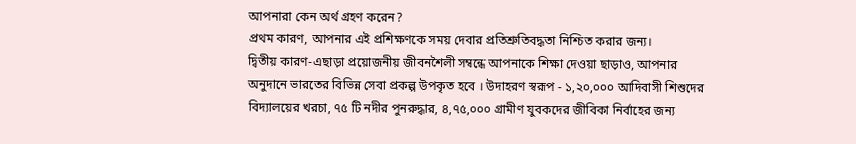আপনারা কেন অর্থ গ্রহণ করেন?
প্রথম কারণ, আপনার এই প্রশিক্ষণকে সময় দেবার প্রতিশ্রুতিবদ্ধতা নিশ্চিত করার জন্য।
দ্বিতীয় কারণ-এছাড়া প্রয়োজনীয় জীবনশৈলী সম্বন্ধে আপনাকে শিক্ষা দেওয়া ছাড়াও, আপনার অনুদানে ভারতের বিভিন্ন সেবা প্রকল্প উপকৃত হবে । উদাহরণ স্বরূপ - ১,২০,০০০ আদিবাসী শিশুদের বিদ্যালয়ের খরচা, ৭৫ টি নদীর পুনরুদ্ধার, ৪,৭৫,০০০ গ্রামীণ যুবকদের জীবিকা নির্বাহের জন্য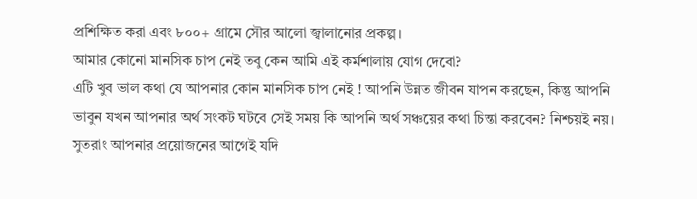প্রশিক্ষিত করা এবং ৮০০+ গ্রামে সৌর আলো জ্বালানোর প্রকল্প।
আমার কোনো মানসিক চাপ নেই তবু কেন আমি এই কর্মশালায় যোগ দেবো?
এটি খুব ভাল কথা যে আপনার কোন মানসিক চাপ নেই ! আপনি উন্নত জীবন যাপন করছেন, কিন্তু আপনি ভাবুন যখন আপনার অর্থ সংকট ঘটবে সেই সময় কি আপনি অর্থ সঞ্চয়ের কথা চিন্তা করবেন? নিশ্চয়ই নয়। সুতরাং আপনার প্রয়োজনের আগেই যদি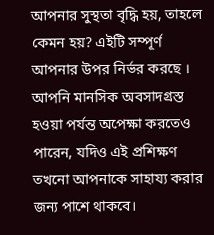আপনার সুস্থতা বৃদ্ধি হয়, তাহলে কেমন হয়? এইটি সম্পূর্ণ আপনার উপর নির্ভর করছে । আপনি মানসিক অবসাদগ্রস্ত হওয়া পর্যন্ত অপেক্ষা করতেও পারেন, যদিও এই প্রশিক্ষণ তখনো আপনাকে সাহায্য করার জন্য পাশে থাকবে।